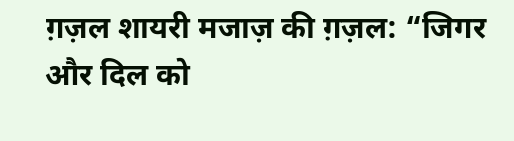ग़ज़ल शायरी मजाज़ की ग़ज़ल: “जिगर और दिल को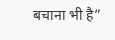बचाना भी है”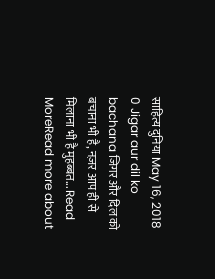साहित्य दुनिया May 16, 2018 0 Jigar aur dil ko bachana जिगर और दिल को बचाना भी है, नज़र आप ही से मिलाना भी है मुहब्बत... Read MoreRead more about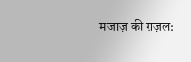मजाज़ की ग़ज़ल: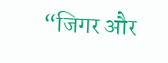“जिगर और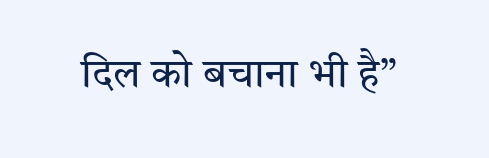दिल को बचाना भी है”